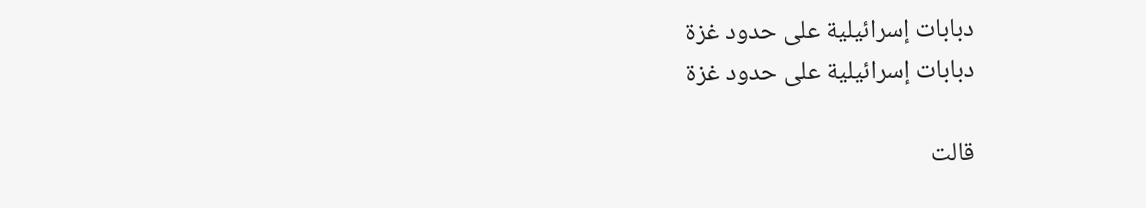دبابات إسرائيلية على حدود غزة
دبابات إسرائيلية على حدود غزة

قالت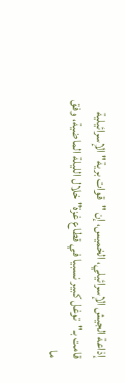إذاعة الجيش الإسرائيلي، الخميس، إن "قوات برية" الإسرائيلية قامت بـ"توغل كبير نسبيا في قطاع غزة" خلال الليلة الماضية، وفق ما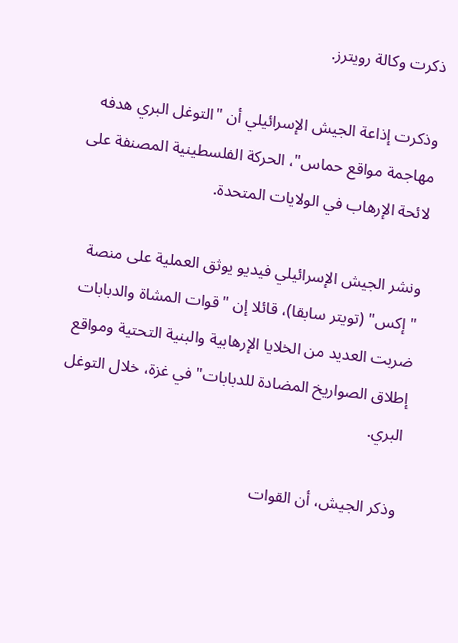ذكرت وكالة رويترز.

وذكرت إذاعة الجيش الإسرائيلي أن "التوغل البري هدفه مهاجمة مواقع حماس"، الحركة الفلسطينية المصنفة على لائحة الإرهاب في الولايات المتحدة.

ونشر الجيش الإسرائيلي فيديو يوثق العملية على منصة "إكس" (تويتر سابقا)، قائلا إن "قوات المشاة والدبابات ضربت العديد من الخلايا الإرهابية والبنية التحتية ومواقع إطلاق الصواريخ المضادة للدبابات" في غزة، خلال التوغل البري.

وذكر الجيش، أن القوات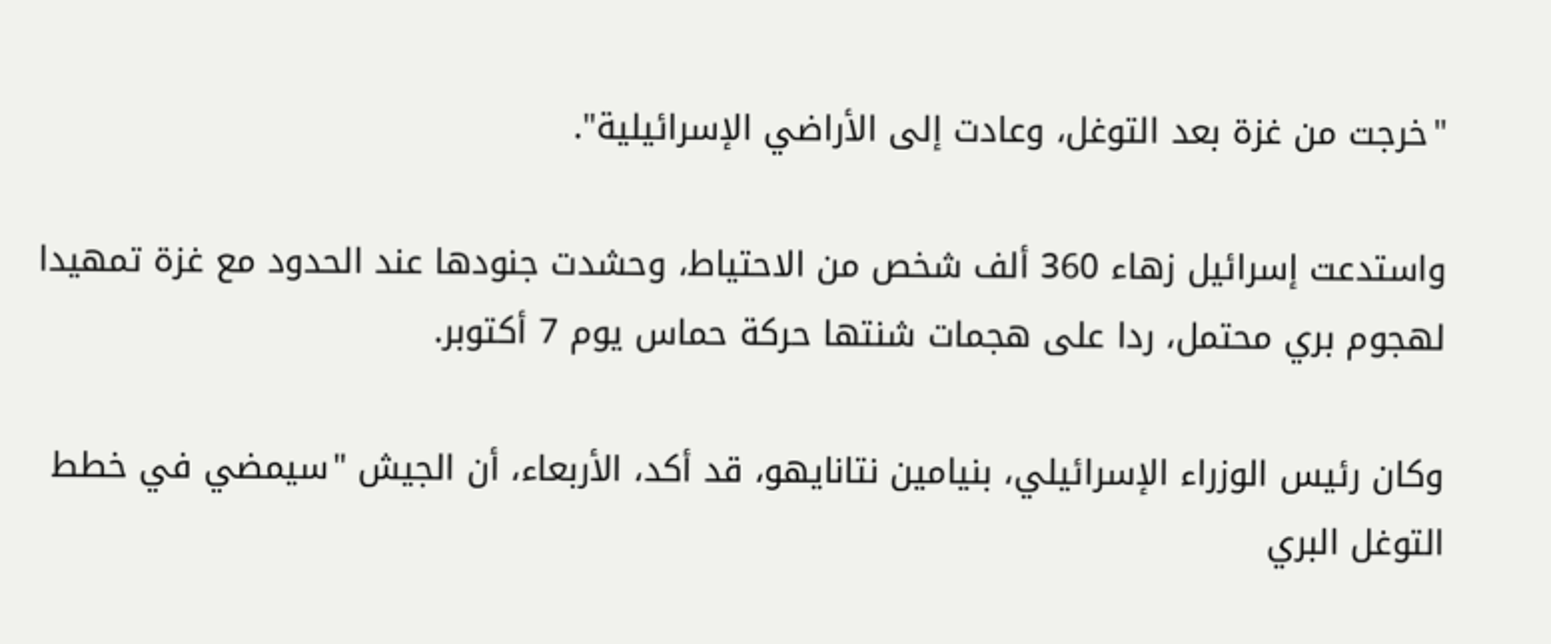"خرجت من غزة بعد التوغل، وعادت إلى الأراضي الإسرائيلية".

واستدعت إسرائيل زهاء 360 ألف شخص من الاحتياط، وحشدت جنودها عند الحدود مع غزة تمهيدا لهجوم بري محتمل، ردا على هجمات شنتها حركة حماس يوم 7 أكتوبر.

وكان رئيس الوزراء الإسرائيلي، بنيامين نتانايهو، قد أكد، الأربعاء، أن الجيش "سيمضي في خطط التوغل البري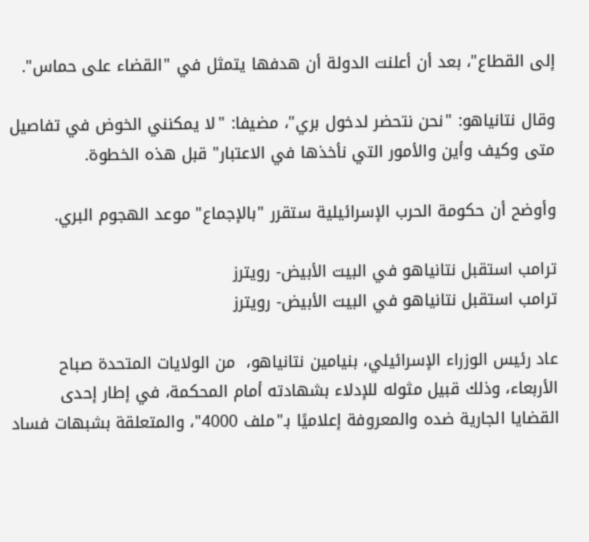إلى القطاع"، بعد أن أعلنت الدولة أن هدفها يتمثل في "القضاء على حماس".

وقال نتانياهو: "نحن نتحضر لدخول بري"، مضيفا: "لا يمكنني الخوض في تفاصيل متى وكيف وأين والأمور التي نأخذها في الاعتبار" قبل هذه الخطوة.

وأوضح أن حكومة الحرب الإسرائيلية ستقرر "بالإجماع" موعد الهجوم البري.

ترامب استقبل نتانياهو في البيت الأبيض- رويترز
ترامب استقبل نتانياهو في البيت الأبيض- رويترز

عاد رئيس الوزراء الإسرائيلي، بنيامين نتانياهو،  من الولايات المتحدة صباح الأربعاء، وذلك قبيل مثوله للإدلاء بشهادته أمام المحكمة، في إطار إحدى القضايا الجارية ضده والمعروفة إعلاميًا بـ"ملف 4000"، والمتعلقة بشبهات فساد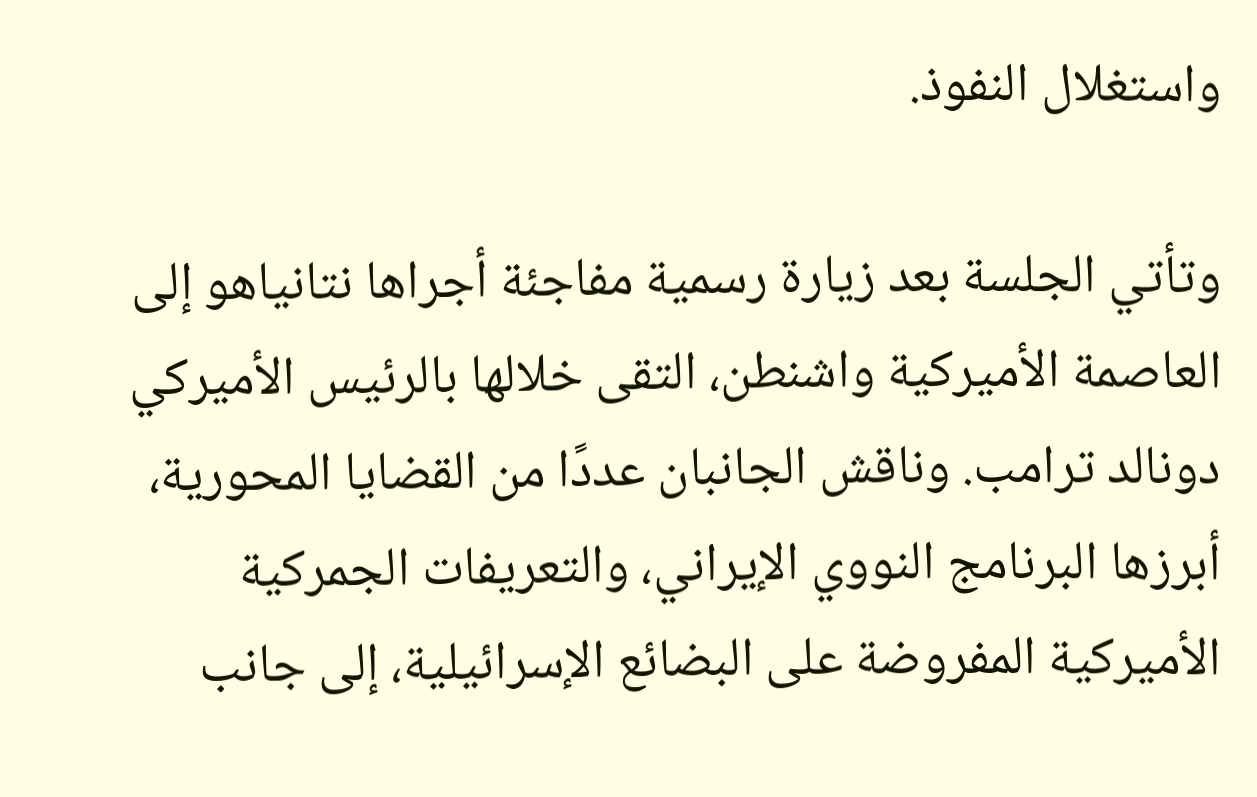واستغلال النفوذ.

وتأتي الجلسة بعد زيارة رسمية مفاجئة أجراها نتانياهو إلى العاصمة الأميركية واشنطن، التقى خلالها بالرئيس الأميركي دونالد ترامب. وناقش الجانبان عددًا من القضايا المحورية، أبرزها البرنامج النووي الإيراني، والتعريفات الجمركية الأميركية المفروضة على البضائع الإسرائيلية، إلى جانب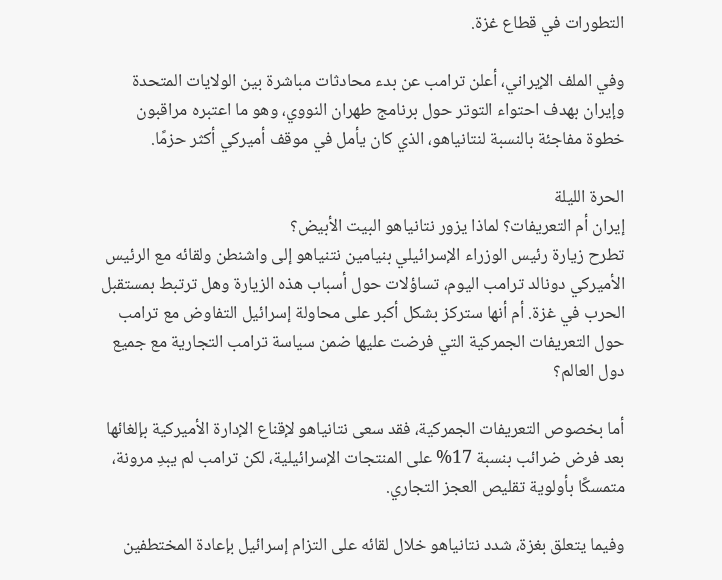التطورات في قطاع غزة.

وفي الملف الإيراني، أعلن ترامب عن بدء محادثات مباشرة بين الولايات المتحدة وإيران بهدف احتواء التوتر حول برنامج طهران النووي، وهو ما اعتبره مراقبون خطوة مفاجئة بالنسبة لنتانياهو، الذي كان يأمل في موقف أميركي أكثر حزمًا.

الحرة الليلة
إيران أم التعريفات؟ لماذا يزور نتانياهو البيت الأبيض؟
تطرح زيارة رئيس الوزراء الإسرائيلي بنيامين نتنياهو إلى واشنطن ولقائه مع الرئيس الأميركي دونالد ترامب اليوم، تساؤلات حول أسباب هذه الزيارة وهل ترتبط بمستقبل الحرب في غزة. أم أنها ستركز بشكل أكبر على محاولة إسرائيل التفاوض مع ترامب حول التعريفات الجمركية التي فرضت عليها ضمن سياسة ترامب التجارية مع جميع دول العالم؟

أما بخصوص التعريفات الجمركية، فقد سعى نتانياهو لإقناع الإدارة الأميركية بإلغائها بعد فرض ضرائب بنسبة 17% على المنتجات الإسرائيلية، لكن ترامب لم يبدِ مرونة، متمسكًا بأولوية تقليص العجز التجاري.

وفيما يتعلق بغزة، شدد نتانياهو خلال لقائه على التزام إسرائيل بإعادة المختطفين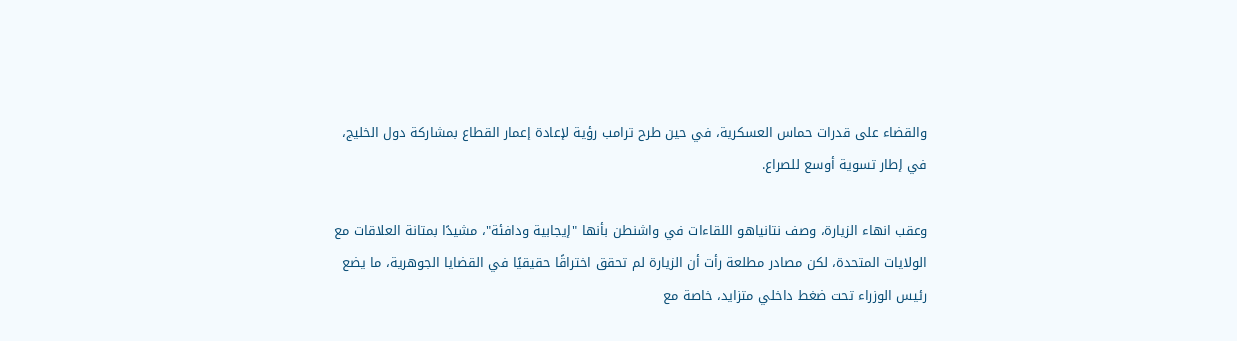والقضاء على قدرات حماس العسكرية، في حين طرح ترامب رؤية لإعادة إعمار القطاع بمشاركة دول الخليج، في إطار تسوية أوسع للصراع.

وعقب انهاء الزيارة، وصف نتانياهو اللقاءات في واشنطن بأنها "إيجابية ودافئة"، مشيدًا بمتانة العلاقات مع الولايات المتحدة، لكن مصادر مطلعة رأت أن الزيارة لم تحقق اختراقًا حقيقيًا في القضايا الجوهرية، ما يضع رئيس الوزراء تحت ضغط داخلي متزايد، خاصة مع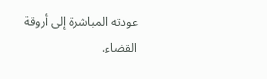عودته المباشرة إلى أروقة القضاء.